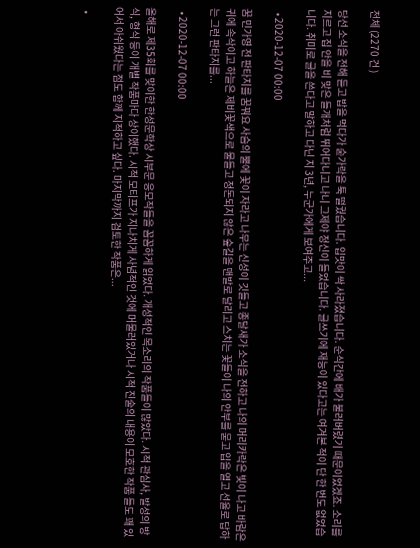전체 (2270 건 )

당선 소식을 전해 듣고 밥을 먹다가 숟가락을 툭 떨궜습니다. 입맛이 싹 사라졌습니다. 순식간에 배가 불러버렸기 때문이었겠죠. 소리를 지르고 집 안을 비 맞은 들개처럼 뛰어다니고 나니 그제야 정신이 들었습니다. 글쓰기에 재능이 있다고는 여겨본 적이 단 한 번도 없었습니다. 취미로 글을 쓴다고 말하고 다닌 지 3년, 누군가에게 보여주고...

  • 2020-12-07 00:00

꿈 민가영 전 판타지를 꿈꿔요 사슴의 뿔에 꽃이 자라고 나무는 신성이 깃들고 종달새가 소식을 전하고 나의 머리카락은 빛이 나고 바람은 귀에 속삭이고 하늘은 제비꽃색으로 물들고 정돈되지 않은 숲길을 맨발로 달리고 스치는 꽃들이 나의 안부를 묻고 입을 열고 선율로 답하는 그런 판타지를...

  • 2020-12-07 00:00

올해로 제35회를 맞이한 한성문학상 시부문 응모작들을 꼼꼼하게 읽었다. 개성적인 목소리의 작품들이 많았다. 시적 관심사, 발성의 방식, 형식 등이 개별 작품마다 상이했다. 시적 모티프가 지나치게 사념적인 것에 머물러있거나 시적 진술의 내용이 모호한 작품 들도 꽤 있어서 아쉬웠다는 점도 함께 지적하고 싶다. 마지막까지 검토한 작품은...

  •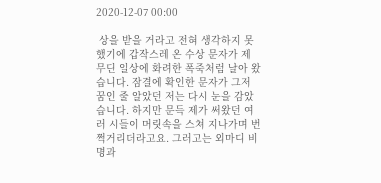2020-12-07 00:00

 상을 받을 거라고 전혀 생각하지 못했기에 갑작스레 온 수상 문자가 제 무딘 일상에 화려한 폭죽처럼 날아 왔습니다. 잠결에 확인한 문자가 그저 꿈인 줄 알았던 저는 다시 눈을 감았습니다. 하지만 문득 제가 써왔던 여러 시들이 머릿속을 스쳐 지나가며 번쩍거리더라고요. 그러고는 외마디 비명과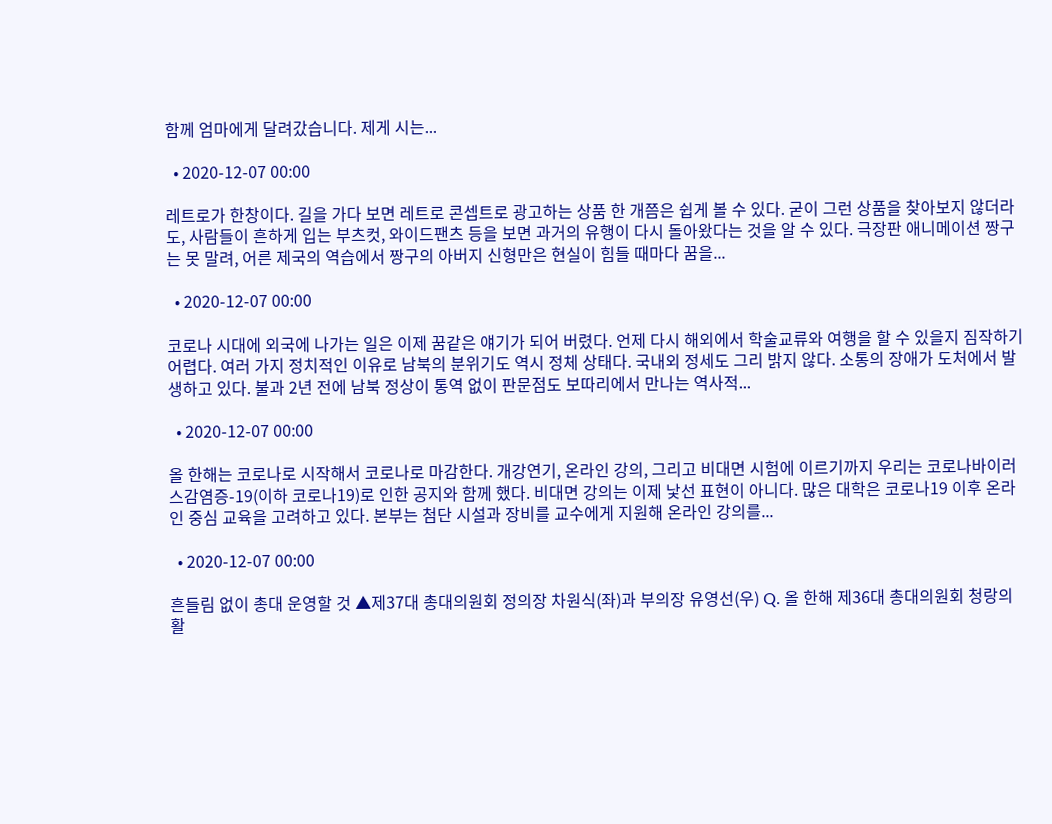함께 엄마에게 달려갔습니다. 제게 시는...

  • 2020-12-07 00:00

레트로가 한창이다. 길을 가다 보면 레트로 콘셉트로 광고하는 상품 한 개쯤은 쉽게 볼 수 있다. 굳이 그런 상품을 찾아보지 않더라도, 사람들이 흔하게 입는 부츠컷, 와이드팬츠 등을 보면 과거의 유행이 다시 돌아왔다는 것을 알 수 있다. 극장판 애니메이션 짱구는 못 말려, 어른 제국의 역습에서 짱구의 아버지 신형만은 현실이 힘들 때마다 꿈을...

  • 2020-12-07 00:00

코로나 시대에 외국에 나가는 일은 이제 꿈같은 얘기가 되어 버렸다. 언제 다시 해외에서 학술교류와 여행을 할 수 있을지 짐작하기 어렵다. 여러 가지 정치적인 이유로 남북의 분위기도 역시 정체 상태다. 국내외 정세도 그리 밝지 않다. 소통의 장애가 도처에서 발생하고 있다. 불과 2년 전에 남북 정상이 통역 없이 판문점도 보따리에서 만나는 역사적...

  • 2020-12-07 00:00

올 한해는 코로나로 시작해서 코로나로 마감한다. 개강연기, 온라인 강의, 그리고 비대면 시험에 이르기까지 우리는 코로나바이러스감염증-19(이하 코로나19)로 인한 공지와 함께 했다. 비대면 강의는 이제 낯선 표현이 아니다. 많은 대학은 코로나19 이후 온라인 중심 교육을 고려하고 있다. 본부는 첨단 시설과 장비를 교수에게 지원해 온라인 강의를...

  • 2020-12-07 00:00

흔들림 없이 총대 운영할 것 ▲제37대 총대의원회 정의장 차원식(좌)과 부의장 유영선(우) Q. 올 한해 제36대 총대의원회 청랑의 활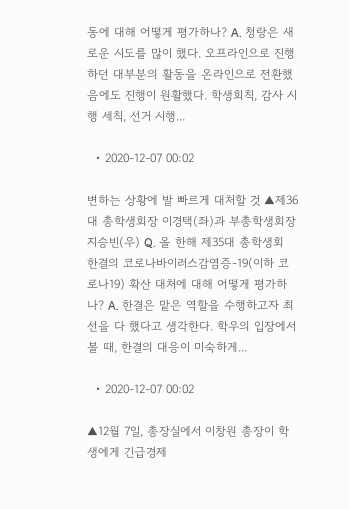동에 대해 어떻게 평가하나? A. 청랑은 새로운 시도를 많이 했다. 오프라인으로 진행하던 대부분의 활동을 온라인으로 전환했음에도 진행이 원활했다. 학생회칙, 감사 시행 세칙, 선거 시행...

  • 2020-12-07 00:02

변하는 상황에 발 빠르게 대처할 것 ▲제36대 총학생회장 이경택(좌)과 부총학생회장 지승빈(우) Q. 올 한해 제35대 총학생회 한결의 코로나바이러스감염증-19(이하 코로나19) 확산 대처에 대해 어떻게 평가하나? A. 한결은 맡은 역할을 수행하고자 최선을 다 했다고 생각한다. 학우의 입장에서 볼 때, 한결의 대응이 미숙하게...

  • 2020-12-07 00:02

▲12월 7일, 총장실에서 이창원 총장이 학생에게 긴급경제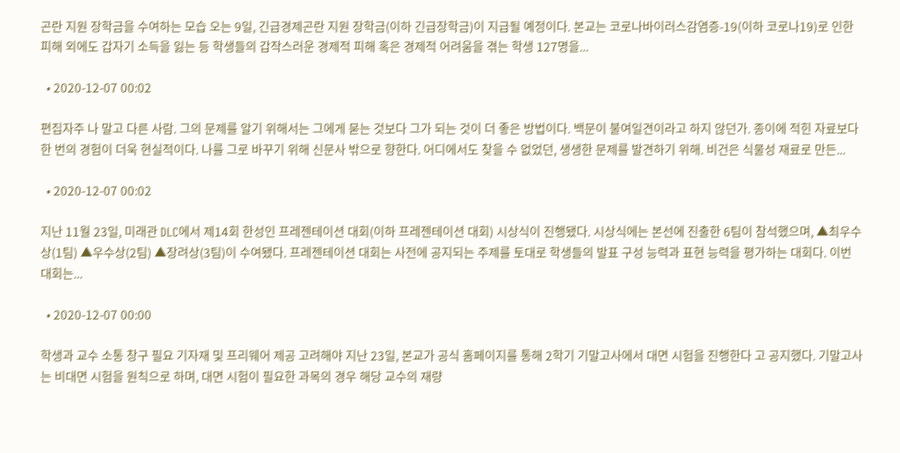곤란 지원 장학금을 수여하는 모습 오는 9일, 긴급경제곤란 지원 장학금(이하 긴급장학금)이 지급될 예정이다. 본교는 코로나바이러스감염증-19(이하 코로나19)로 인한 피해 외에도 갑자기 소득을 잃는 등 학생들의 갑작스러운 경제적 피해 혹은 경제적 어려움을 겪는 학생 127명을...

  • 2020-12-07 00:02

편집자주 나 말고 다른 사람. 그의 문제를 알기 위해서는 그에게 묻는 것보다 그가 되는 것이 더 좋은 방법이다. 백문이 불여일견이라고 하지 않던가. 종이에 적힌 자료보다 한 번의 경험이 더욱 현실적이다. 나를 그로 바꾸기 위해 신문사 밖으로 향한다. 어디에서도 찾을 수 없었던, 생생한 문제를 발견하기 위해. 비건은 식물성 재료로 만든...

  • 2020-12-07 00:02

지난 11월 23일, 미래관 DLC에서 제14회 한성인 프레젠테이션 대회(이하 프레젠테이션 대회) 시상식이 진행됐다. 시상식에는 본선에 진출한 6팀이 참석했으며, ▲최우수상(1팀) ▲우수상(2팀) ▲장려상(3팀)이 수여됐다. 프레젠테이션 대회는 사전에 공지되는 주제를 토대로 학생들의 발표 구성 능력과 표현 능력을 평가하는 대회다. 이번 대회는...

  • 2020-12-07 00:00

학생과 교수 소통 창구 필요 기자재 및 프리웨어 제공 고려해야 지난 23일, 본교가 공식 홈페이지를 통해 2학기 기말고사에서 대면 시험을 진행한다 고 공지했다. 기말고사는 비대면 시험을 원칙으로 하며, 대면 시험이 필요한 과목의 경우 해당 교수의 재량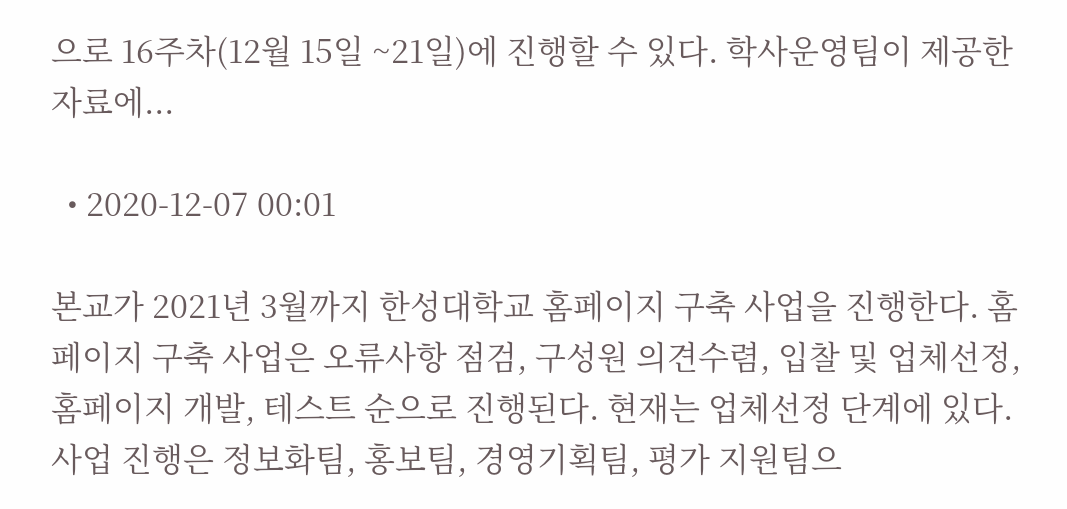으로 16주차(12월 15일 ~21일)에 진행할 수 있다. 학사운영팀이 제공한 자료에...

  • 2020-12-07 00:01

본교가 2021년 3월까지 한성대학교 홈페이지 구축 사업을 진행한다. 홈페이지 구축 사업은 오류사항 점검, 구성원 의견수렴, 입찰 및 업체선정, 홈페이지 개발, 테스트 순으로 진행된다. 현재는 업체선정 단계에 있다. 사업 진행은 정보화팀, 홍보팀, 경영기획팀, 평가 지원팀으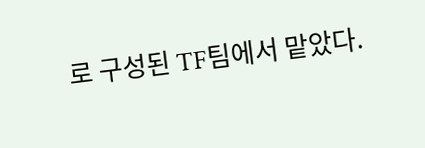로 구성된 TF팀에서 맡았다.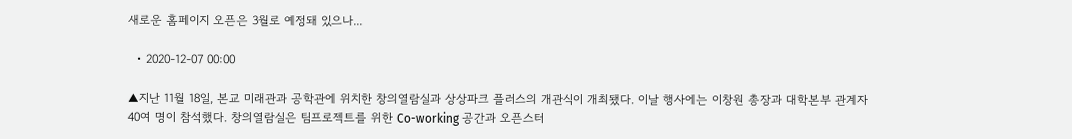새로운 홈페이지 오픈은 3월로 예정돼 있으나...

  • 2020-12-07 00:00

▲지난 11월 18일, 본교 미래관과 공학관에 위치한 창의열람실과 상상파크 플러스의 개관식이 개최됐다. 이날 행사에는 이창원 총장과 대학본부 관계자 40여 명이 참석했다. 창의열람실은 팀프로젝트를 위한 Co-working 공간과 오픈스터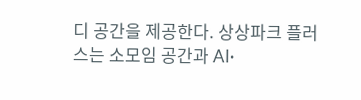디 공간을 제공한다. 상상파크 플러스는 소모임 공간과 AI·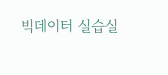빅데이터 실습실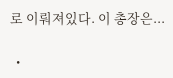로 이뤄져있다. 이 총장은...

  •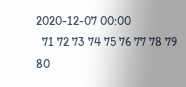2020-12-07 00:00
  71 72 73 74 75 76 77 78 79 80